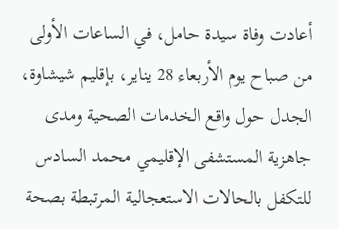أعادت وفاة سيدة حامل، في الساعات الأولى من صباح يوم الأربعاء 28 يناير، بإقليم شيشاوة، الجدل حول واقع الخدمات الصحية ومدى جاهزية المستشفى الإقليمي محمد السادس للتكفل بالحالات الاستعجالية المرتبطة بصحة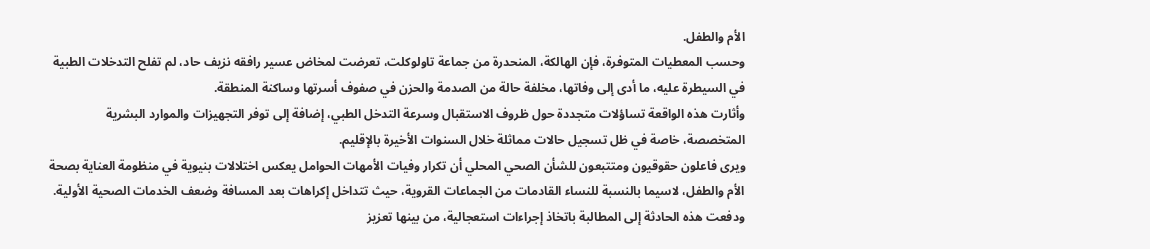الأم والطفل.
وحسب المعطيات المتوفرة، فإن الهالكة، المنحدرة من جماعة تاولوكلت، تعرضت لمخاض عسير رافقه نزيف حاد، لم تفلح التدخلات الطبية في السيطرة عليه، ما أدى إلى وفاتها، مخلفة حالة من الصدمة والحزن في صفوف أسرتها وساكنة المنطقة.
وأثارت هذه الواقعة تساؤلات متجددة حول ظروف الاستقبال وسرعة التدخل الطبي، إضافة إلى توفر التجهيزات والموارد البشرية المتخصصة، خاصة في ظل تسجيل حالات مماثلة خلال السنوات الأخيرة بالإقليم.
ويرى فاعلون حقوقيون ومتتبعون للشأن الصحي المحلي أن تكرار وفيات الأمهات الحوامل يعكس اختلالات بنيوية في منظومة العناية بصحة الأم والطفل، لاسيما بالنسبة للنساء القادمات من الجماعات القروية، حيث تتداخل إكراهات بعد المسافة وضعف الخدمات الصحية الأولية.
ودفعت هذه الحادثة إلى المطالبة باتخاذ إجراءات استعجالية، من بينها تعزيز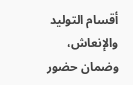أقسام التوليد والإنعاش، وضمان حضور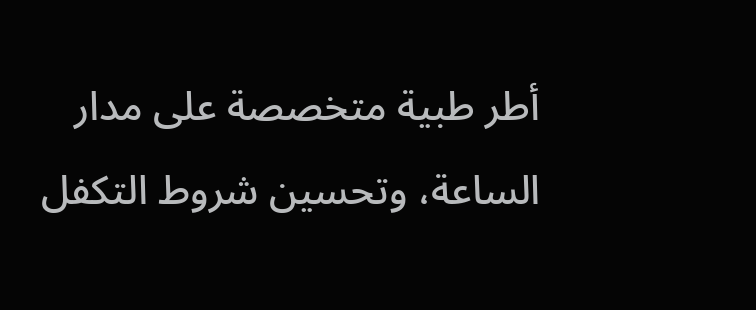أطر طبية متخصصة على مدار الساعة، وتحسين شروط التكفل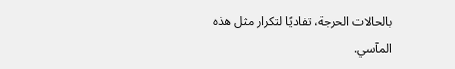بالحالات الحرجة، تفاديًا لتكرار مثل هذه المآسي.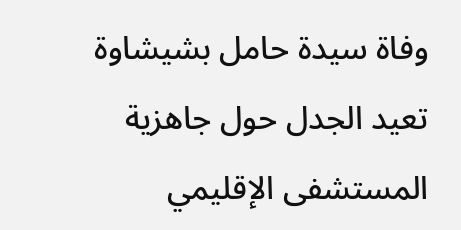وفاة سيدة حامل بشيشاوة تعيد الجدل حول جاهزية المستشفى الإقليمي